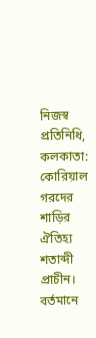নিজস্ব প্রতিনিধি, কলকাতা: কোরিয়াল গরদের শাড়ির ঐতিহ্য শতাব্দী প্রাচীন। বর্তমানে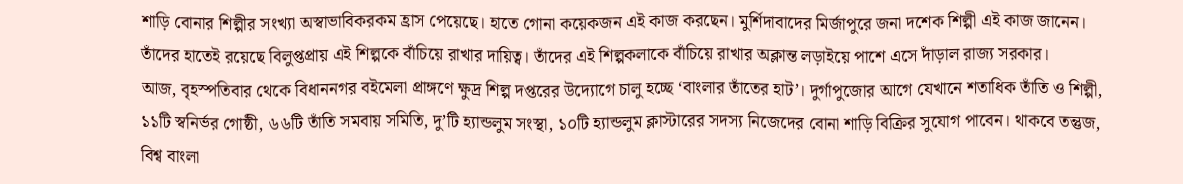শাড়ি বোনার শিল্পীর সংখ্যা অস্বাভাবিকরকম হ্রাস পেয়েছে। হাতে গোনা কয়েকজন এই কাজ করছেন। মুর্শিদাবাদের মির্জাপুরে জনা দশেক শিল্পী এই কাজ জানেন। তাঁদের হাতেই রয়েছে বিলুপ্তপ্রায় এই শিল্পকে বাঁচিয়ে রাখার দায়িত্ব। তাঁদের এই শিল্পকলাকে বাঁচিয়ে রাখার অক্লান্ত লড়াইয়ে পাশে এসে দাঁড়াল রাজ্য সরকার।
আজ, বৃহস্পতিবার থেকে বিধাননগর বইমেলা প্রাঙ্গণে ক্ষুদ্র শিল্প দপ্তরের উদ্যোগে চালু হচ্ছে ‘বাংলার তাঁতের হাট’। দুর্গাপুজোর আগে যেখানে শতাধিক তাঁতি ও শিল্পী, ১১টি স্বনির্ভর গোষ্ঠী, ৬৬টি তাঁতি সমবায় সমিতি, দু’টি হ্যান্ডলুম সংস্থা, ১০টি হ্যান্ডলুম ক্লাস্টারের সদস্য নিজেদের বোনা শাড়ি বিক্রির সুযোগ পাবেন। থাকবে তন্তুজ, বিশ্ব বাংলা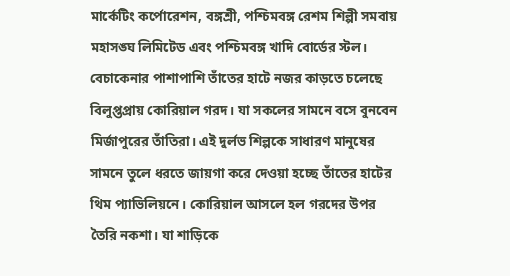মার্কেটিং কর্পোরেশন, বঙ্গশ্রী, পশ্চিমবঙ্গ রেশম শিল্পী সমবায় মহাসঙ্ঘ লিমিটেড এবং পশ্চিমবঙ্গ খাদি বোর্ডের স্টল।
বেচাকেনার পাশাপাশি তাঁতের হাটে নজর কাড়তে চলেছে বিলুপ্তপ্রায় কোরিয়াল গরদ। যা সকলের সামনে বসে বুনবেন মির্জাপুরের তাঁতিরা। এই দুর্লভ শিল্পকে সাধারণ মানুষের সামনে তুলে ধরতে জায়গা করে দেওয়া হচ্ছে তাঁতের হাটের থিম প্যাভিলিয়নে। কোরিয়াল আসলে হল গরদের উপর তৈরি নকশা। যা শাড়িকে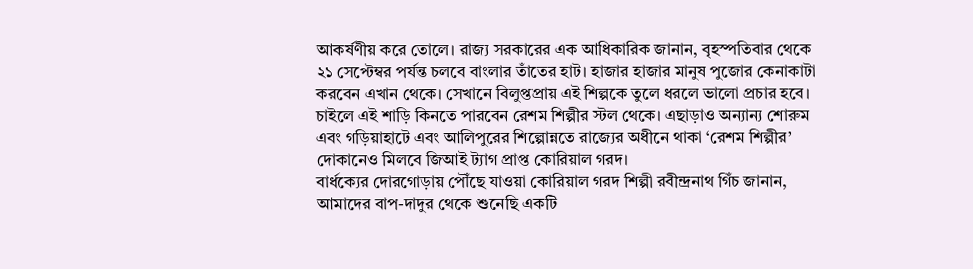আকর্ষণীয় করে তোলে। রাজ্য সরকারের এক আধিকারিক জানান, বৃহস্পতিবার থেকে ২১ সেপ্টেম্বর পর্যন্ত চলবে বাংলার তাঁতের হাট। হাজার হাজার মানুষ পুজোর কেনাকাটা করবেন এখান থেকে। সেখানে বিলুপ্তপ্রায় এই শিল্পকে তুলে ধরলে ভালো প্রচার হবে। চাইলে এই শাড়ি কিনতে পারবেন রেশম শিল্পীর স্টল থেকে। এছাড়াও অন্যান্য শোরুম এবং গড়িয়াহাটে এবং আলিপুরের শিল্পোন্নতে রাজ্যের অধীনে থাকা ‘রেশম শিল্পীর’ দোকানেও মিলবে জিআই ট্যাগ প্রাপ্ত কোরিয়াল গরদ।
বার্ধক্যের দোরগোড়ায় পৌঁছে যাওয়া কোরিয়াল গরদ শিল্পী রবীন্দ্রনাথ গিঁচ জানান, আমাদের বাপ-দাদুর থেকে শুনেছি একটি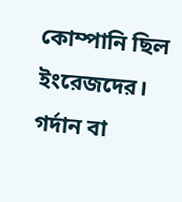কোম্পানি ছিল ইংরেজদের। গর্দান বা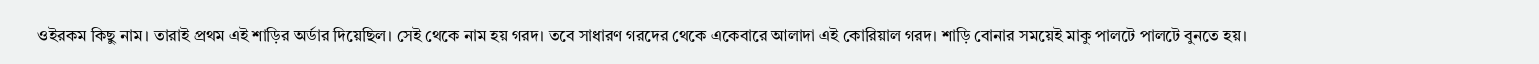ওইরকম কিছু নাম। তারাই প্রথম এই শাড়ির অর্ডার দিয়েছিল। সেই থেকে নাম হয় গরদ। তবে সাধারণ গরদের থেকে একেবারে আলাদা এই কোরিয়াল গরদ। শাড়ি বোনার সময়েই মাকু পালটে পালটে বুনতে হয়।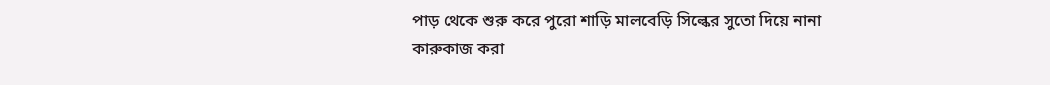পাড় থেকে শুরু করে পুরো শাড়ি মালবেড়ি সিল্কের সুতো দিয়ে নানা কারুকাজ করা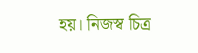হয়। নিজস্ব চিত্র